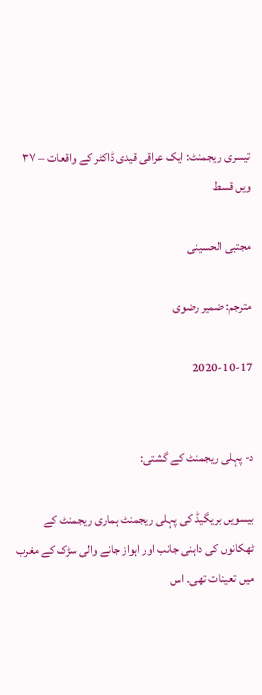تیسری ریجمنٹ: ایک عراقی قیدی ڈاکٹر کے واقعات – ۳۷ ویں قسط

مجتبی الحسینی

مترجم: ضمیر رضوی

2020-10-17


د- پہلی ریجمنٹ کے گشتی:

بیسویں بریگیڈ کی پہلی ریجمنٹ ہماری ریجمنٹ کے ٹھکانوں کی داہنی جانب اور اہواز جانے والی سڑک کے مغرب میں تعینات تھی۔ اس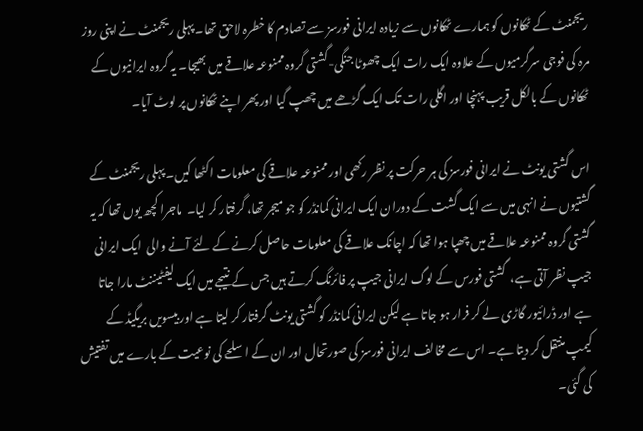ریجمنٹ کے ٹھکانوں کو ہمارے ٹھکانوں سے زیادہ ایرانی فورسز سے تصادم کا خطرہ لاحق تھا۔ پہلی ریجمنٹ نے اپنی روز مرہ کی فوجی سرگرمیوں کے علاوہ ایک رات ایک چھوٹا جنگی-گشتی گروہ ممنوعہ علاقے میں بھیجا۔ یہ گروہ ایرانیوں کے ٹھکانوں کے بالکل قریب پہنچا اور اگلی رات تک ایک گڑھے میں چھپ گیا اور پھر اپنے ٹھکانوں پر لوٹ آیا۔

اس گشتی یونٹ نے ایرانی فورسز کی ہر حرکت پر نظر رکھی اور ممنوعہ علاقے کی معلومات اکٹھا کیں۔ پہلی ریجمنٹ کے گشتیوں نے انہی میں سے ایک گشت کے دوران ایک ایرانی کمانڈر کو جو میجر تھا، گرفتار کر لیا۔  ماجرا کچھ یوں تھا کہ یہ گشتی گروہ ممنوعہ علاقے میں چھپا ہوا تھا کہ اچانک علاقے کی معلومات حاصل کرنے کے لئے آنے والی  ایک ایرانی جیپ نظر آتی ہے،  گشتی فورس کے لوگ ایرانی جیپ پر فائرنگ کرتے ہیں جس کے نتیجے میں ایک لیفٹیننٹ مارا جاتا ہے اور ڈرائیور گاڑی لے کر فرار ہو جاتا ہے لیکن ایرانی کمانڈر کو گشتی یونٹ گرفتار کر لیتا ہے اور بیسویں بریگیڈ کے کیمپ منتقل کر دیتا ہے۔ اس سے مخالف ایرانی فورسز کی صورتحال اور ان کے اسلحے کی نوعیت کے بارے میں تفتیش کی گئی۔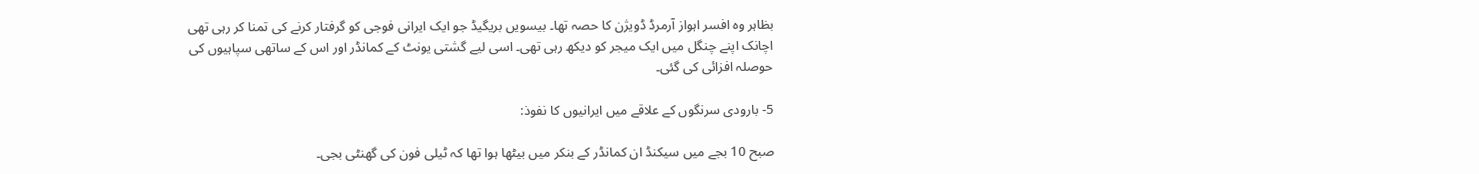بظاہر وہ افسر اہواز آرمرڈ ڈویژن کا حصہ تھا۔ بیسویں بریگیڈ جو ایک ایرانی فوجی کو گرفتار کرنے کی تمنا کر رہی تھی اچانک اپنے چنگل میں ایک میجر کو دیکھ رہی تھی۔ اسی لیے گشتی یونٹ کے کمانڈر اور اس کے ساتھی سپاہیوں کی حوصلہ افزائی کی گئی۔

5- بارودی سرنگوں کے علاقے میں ایرانیوں کا نفوذ:

صبح 10 بجے میں سیکنڈ ان کمانڈر کے بنکر میں بیٹھا ہوا تھا کہ ٹیلی فون کی گھنٹی بجی۔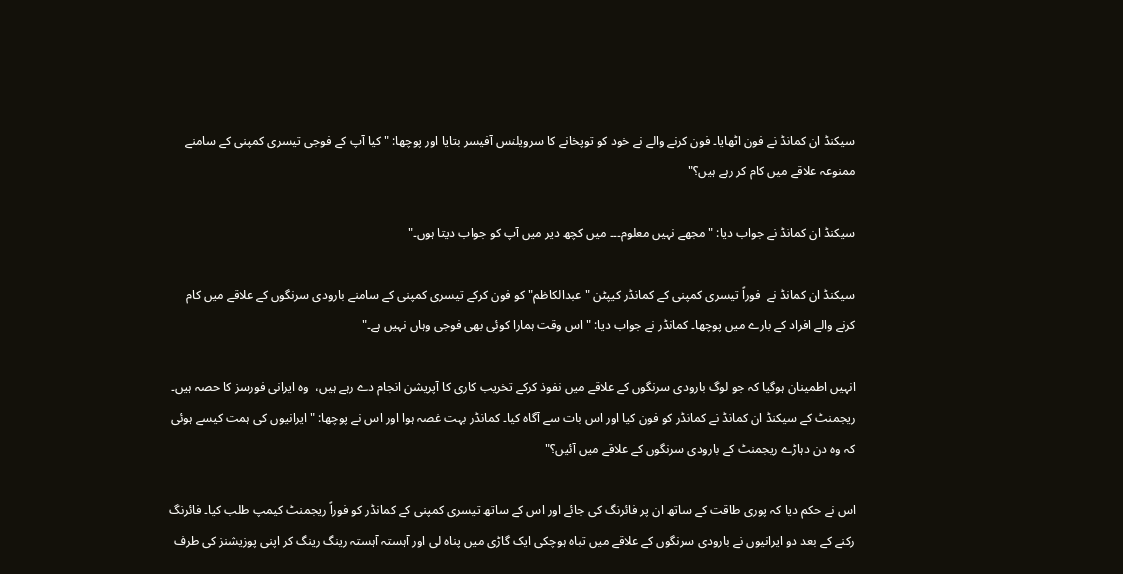سیکنڈ ان کمانڈ نے فون اٹھایا۔ فون کرنے والے نے خود کو توپخانے کا سرویلنس آفیسر بتایا اور پوچھا: " کیا آپ کے فوجی تیسری کمپنی کے سامنے ممنوعہ علاقے میں کام کر رہے ہیں؟"

سیکنڈ ان کمانڈ نے جواب دیا: "مجھے نہیں معلوم۔۔۔ میں کچھ دیر میں آپ کو جواب دیتا ہوں۔"

سیکنڈ ان کمانڈ نے  فوراً تیسری کمپنی کے کمانڈر کیپٹن "عبدالکاظم" کو فون کرکے تیسری کمپنی کے سامنے بارودی سرنگوں کے علاقے میں کام کرنے والے افراد کے بارے میں پوچھا۔ کمانڈر نے جواب دیا: "اس وقت ہمارا کوئی بھی فوجی وہاں نہیں ہے۔"

انہیں اطمینان ہوگیا کہ جو لوگ بارودی سرنگوں کے علاقے میں نفوذ کرکے تخریب کاری کا آپریشن انجام دے رہے ہیں،  وہ ایرانی فورسز کا حصہ ہیں۔ ریجمنٹ کے سیکنڈ ان کمانڈ نے کمانڈر کو فون کیا اور اس بات سے آگاہ کیا۔ کمانڈر بہت غصہ ہوا اور اس نے پوچھا: " ایرانیوں کی ہمت کیسے ہوئی کہ وہ دن دہاڑے ریجمنٹ کے بارودی سرنگوں کے علاقے میں آئیں؟"

اس نے حکم دیا کہ پوری طاقت کے ساتھ ان پر فائرنگ کی جائے اور اس کے ساتھ تیسری کمپنی کے کمانڈر کو فوراً ریجمنٹ کیمپ طلب کیا۔ فائرنگ رکنے کے بعد دو ایرانیوں نے بارودی سرنگوں کے علاقے میں تباہ ہوچکی ایک گاڑی میں پناہ لی اور آہستہ آہستہ رینگ رینگ کر اپنی پوزیشنز کی طرف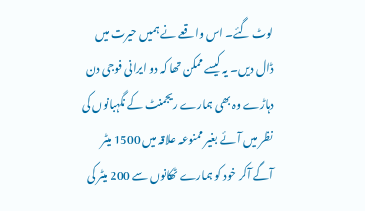لوٹ گئے۔ اس واقعے نے ہمیں حیرت میں ڈال دیں۔ یہ کیسے ممکن تھا کہ دو ایرانی فوجی دن دہاڑے وہ بھی ہمارے ریجمنٹ کے نگہبانوں کی نظر میں آئے بغیر ممنوعہ علاقہ میں 1500 میٹر آگے آکر خود کو ہمارے ٹھکانوں سے 200 میٹر کی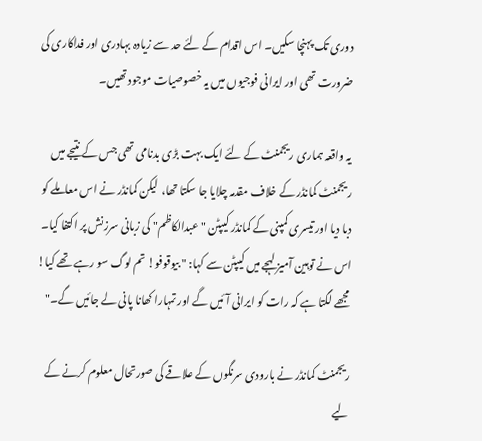دوری تک پہنچا سکیں۔ اس اقدام کے لئے حد سے زیادہ بہادری اور فداکاری کی ضرورت تھی اور ایرانی فوجیوں میں یہ خصوصیات موجود تھیں۔

یہ واقعہ ہماری ریجمنٹ کے لئے ایک بہت بڑی بدنامی تھی جس کے نتیجے میں ریجمنٹ کمانڈر کے خلاف مقدمہ چلایا جا سکتا تھا،  لیکن کمانڈر نے اس معاملے کو دبا دیا اور تیسری کمپنی کے کمانڈر کیپٹن "عبدالکاظم" کی زبانی سرزنش پر اکتفا کیا۔ اس نے توہین آمیز لہجے میں کیپٹن سے کہا: " بیوقوفو! تم لوگ سو رہے تھے کیا!  مجھے لگتا ہے کہ رات کو ایرانی آئیں گے اور تمہارا کھانا پانی لے جائیں گے۔"

ریجمنٹ کمانڈر نے بارودی سرنگوں کے علاقے کی صورتحال معلوم کرنے کے لیے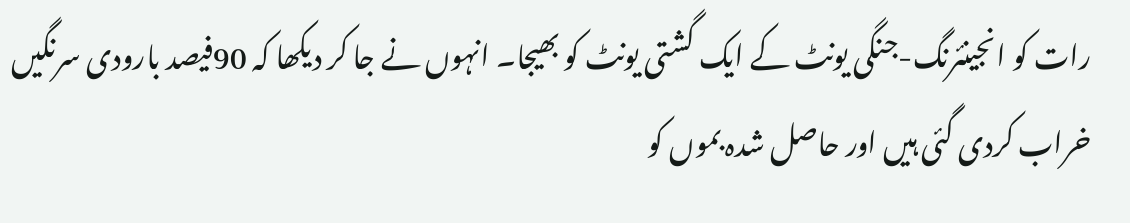رات کو انجینئرنگ-جنگی یونٹ کے ایک گشتی یونٹ کو بھیجا۔ انہوں نے جا کر دیکھا کہ 90فیصد بارودی سرنگیں خراب کردی گئی ہیں اور حاصل شدہ بموں کو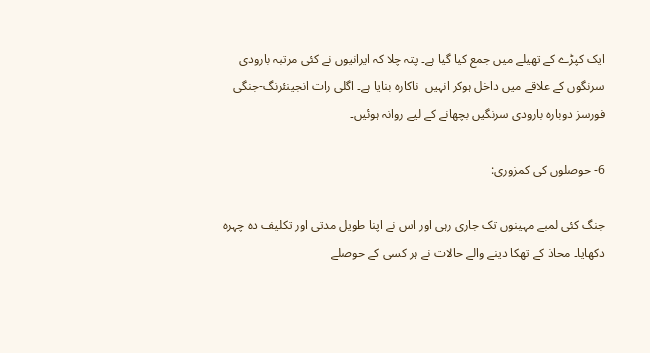ایک کپڑے کے تھیلے میں جمع کیا گیا ہے۔ پتہ چلا کہ ایرانیوں نے کئی مرتبہ بارودی سرنگوں کے علاقے میں داخل ہوکر انہیں  ناکارہ بنایا ہے۔ اگلی رات انجینئرنگ-جنگی فورسز دوبارہ بارودی سرنگیں بچھانے کے لیے روانہ ہوئیں۔

6- حوصلوں کی کمزوری:

جنگ کئی لمبے مہینوں تک جاری رہی اور اس نے اپنا طویل مدتی اور تکلیف ده چہرہ دکھایا۔ محاذ کے تھکا دینے والے حالات نے ہر کسی کے حوصلے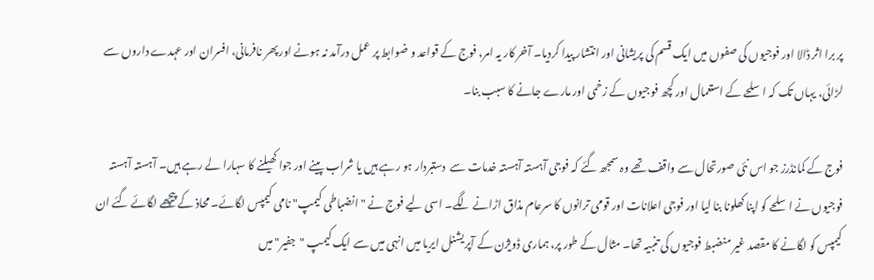پر برا اثر ڈالا اور فوجیوں کی صفوں میں ایک قسم کی پریشانی اور انتشار پیدا کردیا۔ آخر کار یہ امر، فوج کے قواعد و ضوابط پر عمل درآمد نہ ہونے اور پھر نافرمانی، افسران اور عہدے داروں سے لڑائی، یہاں تک کہ اسلحے کے استعمال اور کچھ فوجیوں کے زخمی اور مارے جانے کا سبب بنا۔

فوج کے کمانڈرز جو اس نئی صورتحال سے واقف تھے وہ سمجھ گئے کہ فوجی آہستہ آہستہ خدمات سے  دستبردار ہو رہے ہیں یا شراب پینے اور جوا کھیلنے کا سہارا لے رہے ہیں۔ آہستہ آہستہ فوجیوں نے اسلحے کو اپنا کھلونا بنا لیا اور فوجی اعلانات اور قومی ترانوں کا سرعام مذاق اڑانے لگے۔ اسی لیے فوج نے "انضباطی کیمپ" نامی کیمپس لگائے۔ محاذ کے پیچھے لگائے گئے ان کیمپس کو لگانے کا مقصد غیر منضبط فوجیوں کی تنبیہ تھا۔ مثال کے طور پر، ہماری ڈویژن کے آپریشنل ایریا میں انہی میں سے ایک کیمپ "جفیر" میں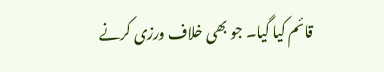قائم کیا گیا۔ جو بھی خلاف ورزی کرنے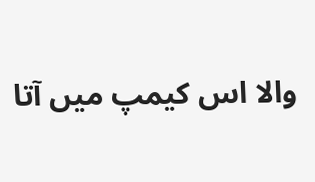والا اس کیمپ میں آتا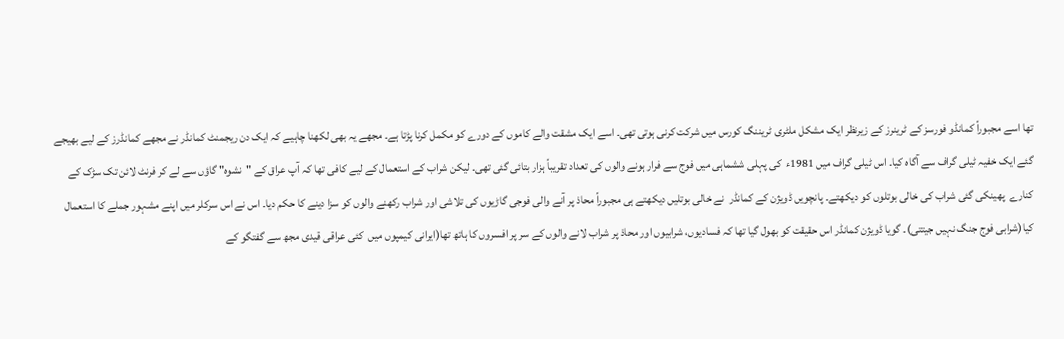تھا اسے مجبوراً کمانڈو فورسز کے ٹرینرز کے زیرنظر ایک مشکل ملٹری ٹریننگ کورس میں شرکت کرنی ہوتی تھی۔ اسے ایک مشقت والے کاموں کے دورے کو مکمل کرنا پڑتا ہے۔ مجھے یہ بھی لکھنا چاہیے کہ ایک دن ریجمنٹ کمانڈر نے مجھے کمانڈرز کے لیے بھیجے گئے ایک خفیہ ٹیلی گراف سے آگاہ کیا۔ اس ٹیلی گراف میں 1981ء  کی پہلی ششماہی میں فوج سے فرار ہونے والوں کی تعداد تقریباً ہزار بتائی گئی تھی۔ لیکن شراب کے استعمال کے لیے کافی تھا کہ آپ عراق کے "نشوہ" گاؤں سے لے کر فرنٹ لائن تک سڑک کے کنارے  پھینکی گئی شراب کی خالی بوتلوں کو دیکھتے۔ پانچویں ڈویژن کے کمانڈر  نے خالی بوتلیں دیکھتے ہی مجبوراً محاذ پر آنے والی فوجی گاڑیوں کی تلاشی اور شراب رکھنے والوں کو سزا دینے کا حکم دیا۔ اس نے اس سرکلر میں اپنے مشہور جملے کا استعمال کیا(شرابی فوج جنگ نہیں جیتتی)۔ گویا ڈویژن کمانڈر اس حقیقت کو بھول گیا تھا کہ فسادیوں، شرابیوں اور محاذ پر شراب لانے والوں کے سر پر افسروں کا ہاتھ تھا(ایرانی کیمپوں میں  کئی عراقی قیدی مجھ سے گفتگو کے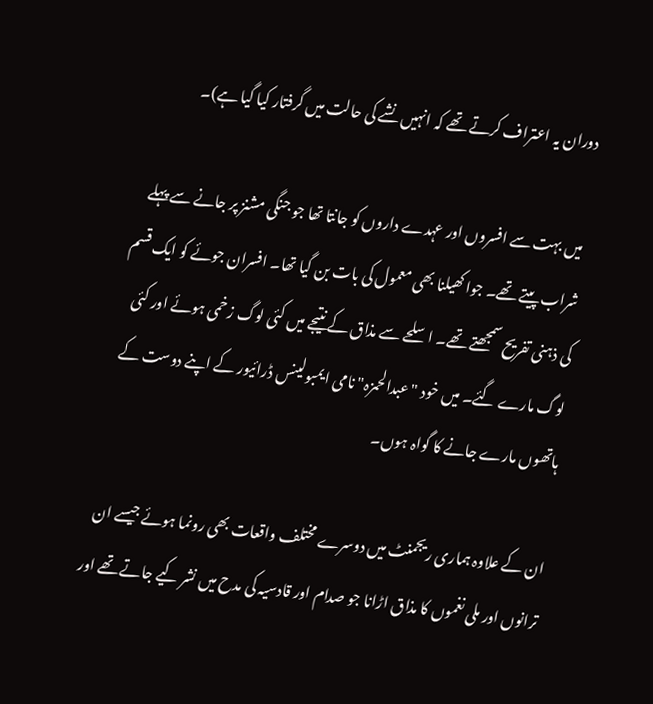دوران یہ اعتراف کرتے تھے کہ انہیں نشے کی حالت میں گرفتار کیا گیا ہے)۔

 میں بہت سے افسروں اور عہدے داروں کو جانتا تھا جو جنگی مشنز پر جانے سے پہلے شراب پیتے تھے۔ جوا کھیلنا بھی معمول کی بات بن گیا تھا۔ افسران جوئے کو ایک قسم کی ذہنی تفریح سمجھتے تھے۔ اسلحے سے مذاق کے نتیجے میں کئی لوگ زخمی ہوئے اور کئی لوگ مارے گئے۔ میں خود "عبدالحمزہ" نامی ایمبولینس ڈرائیور کے اپنے دوست کے ہاتھوں مارے جانے کا گواہ ہوں۔

ان کے علاوہ ہماری ریجمنٹ میں دوسرے مختلف واقعات بھی رونما ہوئے جیسے ان ترانوں اور ملی نغموں کا مذاق اڑانا جو صدام اور قادسیہ کی مدح میں نشر کیے جاتے تھے اور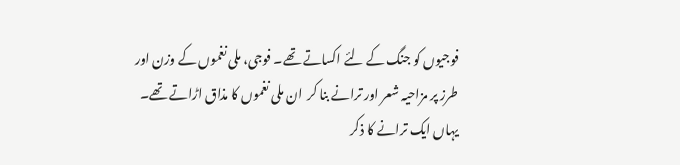فوجیوں کو جنگ کے لئے اکساتے تھے۔ فوجی، ملی نغموں کے وزن اور طرز پر مزاحیہ شعر اور ترانے بنا کر  ان ملی نغموں کا مذاق اڑاتے تھے۔ یہاں ایک ترانے کا ذکر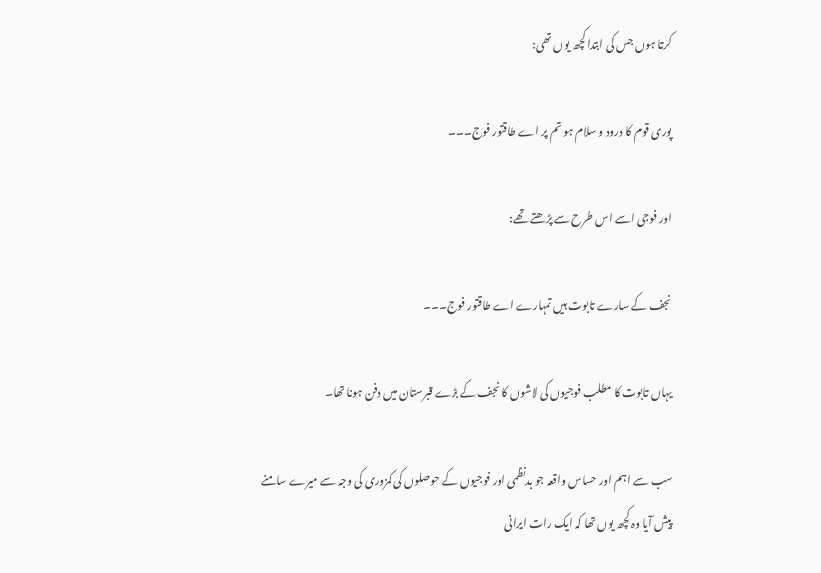کرتا ہوں جس کی ابتدا کچھ یوں تھی:

پوری قوم کا درود و سلام ہو تم پر اے طاقتور فوج۔۔۔

اور فوجی اسے اس طرح سے پڑھتے تھے:

نجف کے سارے تابوت ہیں تمہارے اے طاقتور فوج۔۔۔

یہاں تابوت کا مطلب فوجیوں کی لاشوں کا نجف کے بڑے قبرستان میں دفن ہونا تھا۔

سب سے اہم اور حساس واقعہ جو بدنظمی اور فوجیوں کے حوصلوں کی کمزوری کی وجہ سے میرے سامنے پیش آیا وہ کچھ یوں تھا کہ ایک رات ایرانی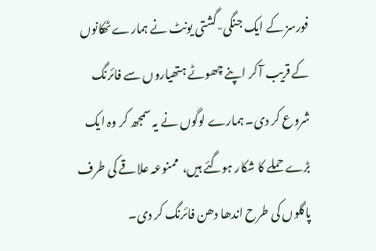فورسز کے ایک جنگی-گشتی یونٹ نے ہمارے ٹھکانوں کے قریب آ کر اپنے چھوٹے ہتھیاروں سے فائرنگ شروع کر دی۔ ہمارے لوگوں نے یہ سمجھ کر وہ ایک بڑے حملے کا شکار ہوگئے ہیں،  ممنوعہ علاقے کی طرف پاگلوں کی طرح اندھا دھن فائرنگ کر دی۔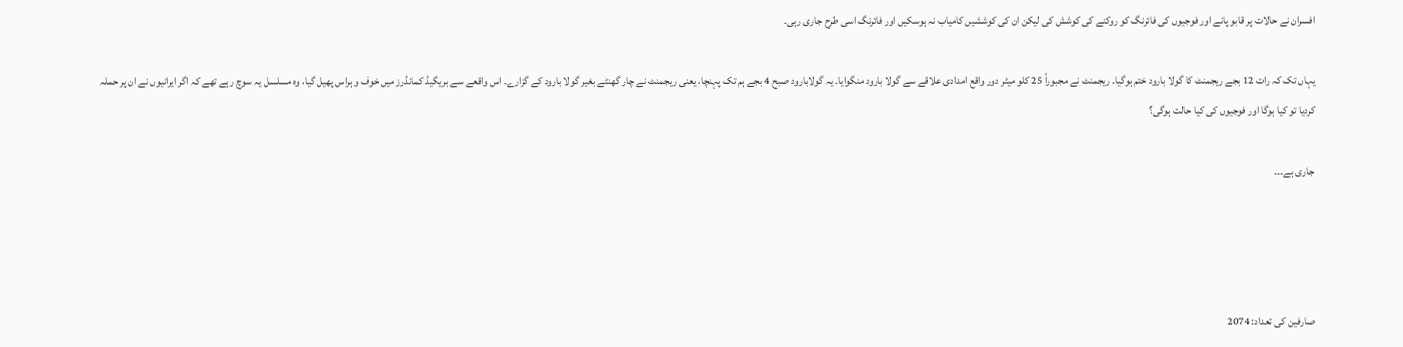افسران نے حالات پر قابو پانے اور فوجیوں کی فائرنگ کو روکنے کی کوشش کی لیکن ان کی کوششیں کامیاب نہ ہوسکیں اور فائرنگ اسی طرح جاری رہی۔

یہاں تک کہ رات 12 بجے ریجمنٹ کا گولا بارود ختم ہوگیا۔ ریجمنٹ نے مجبوراً 25 کلو میٹر دور واقع امدادی علاقے سے گولا بارود منگوایا۔ یہ گولابارود صبح 4 بجے ہم تک پہنچا، یعنی ریجمنٹ نے چار گھنٹے بغیر گولا بارود کے گزارے۔ اس واقعے سے بریگیڈ کمانڈرز میں خوف و ہراس پھیل گیا، وہ مسلسل یہ سوچ رہے تھے کہ اگر ایرانیوں نے ان پر حملہ کردیا تو کیا ہوگا اور فوجیوں کی کیا حالت ہوگی؟

جاری ہے۔۔۔




صارفین کی تعداد: 2074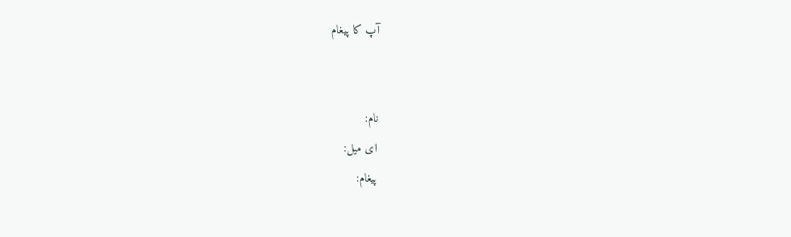آپ کا پیغام


نام:
ای میل:
پیغام: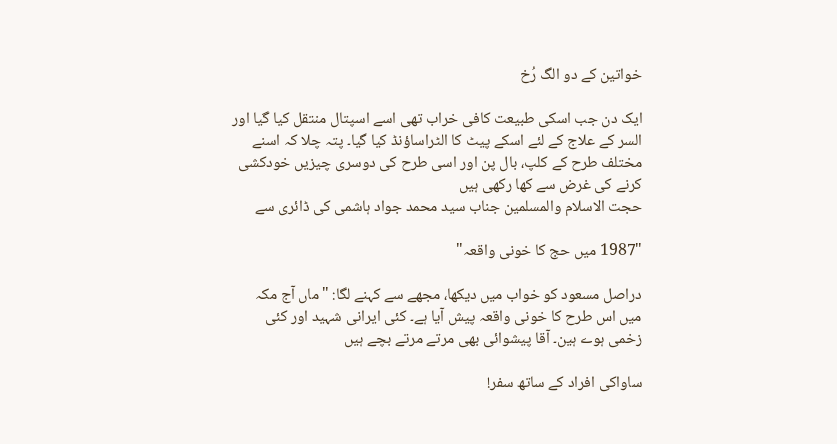خواتین کے دو الگ رُخ

ایک دن جب اسکی طبیعت کافی خراب تھی اسے اسپتال منتقل کیا گیا اور السر کے علاج کے لئے اسکے پیٹ کا الٹراساؤنڈ کیا گیا۔ پتہ چلا کہ اسنے مختلف طرح کے کلپ، بال پن اور اسی طرح کی دوسری چیزیں خودکشی کرنے کی غرض سے کھا رکھی ہیں
حجت الاسلام والمسلمین جناب سید محمد جواد ہاشمی کی ڈائری سے

"1987 میں حج کا خونی واقعہ"

دراصل مسعود کو خواب میں دیکھا، مجھے سے کہنے لگا: "ماں آج مکہ میں اس طرح کا خونی واقعہ پیش آیا ہے۔ کئی ایرانی شہید اور کئی زخمی ہوے ہین۔ آقا پیشوائی بھی مرتے مرتے بچے ہیں

ساواکی افراد کے ساتھ سفر!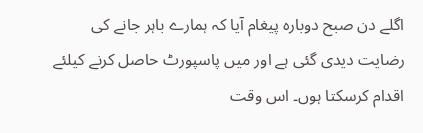اگلے دن صبح دوبارہ پیغام آیا کہ ہمارے باہر جانے کی رضایت دیدی گئی ہے اور میں پاسپورٹ حاصل کرنے کیلئے اقدام کرسکتا ہوں۔ اس وقت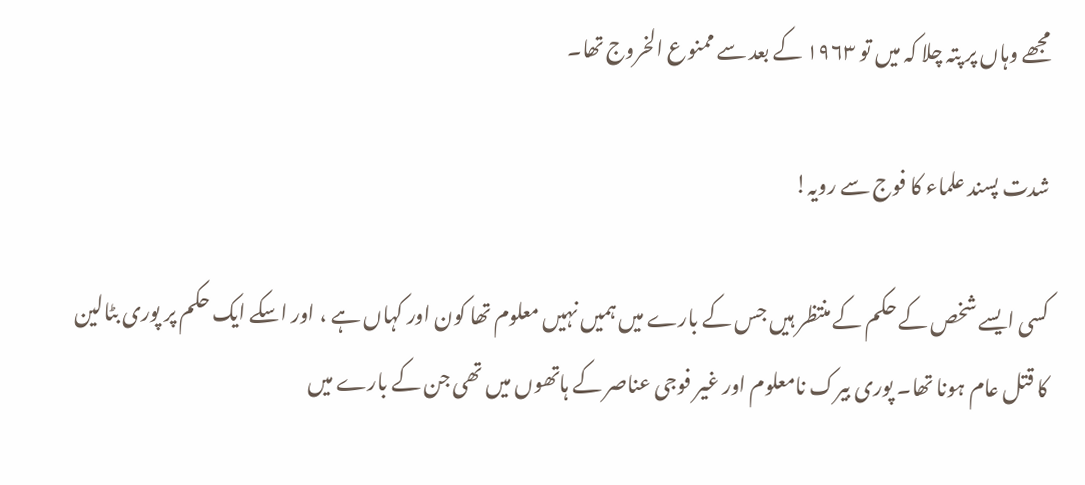مجھے وہاں پر پتہ چلا کہ میں تو ۱۹۶۳ کے بعد سے ممنوع الخروج تھا۔

شدت پسند علماء کا فوج سے رویہ!

کسی ایسے شخص کے حکم کے منتظر ہیں جس کے بارے میں ہمیں نہیں معلوم تھا کون اور کہاں ہے ، اور اسکے ایک حکم پر پوری بٹالین کا قتل عام ہونا تھا۔ پوری بیرک نامعلوم اور غیر فوجی عناصر کے ہاتھوں میں تھی جن کے بارے میں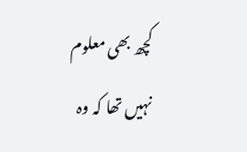کچھ بھی معلوم نہیں تھا کہ وہ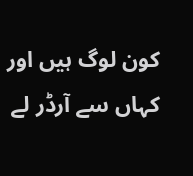کون لوگ ہیں اور کہاں سے آرڈر لے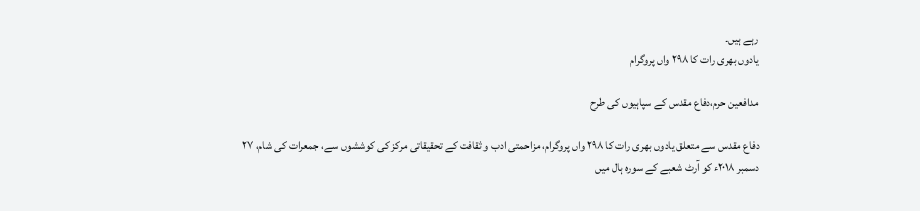رہے ہیں۔
یادوں بھری رات کا ۲۹۸ واں پروگرام

مدافعین حرم،دفاع مقدس کے سپاہیوں کی طرح

دفاع مقدس سے متعلق یادوں بھری رات کا ۲۹۸ واں پروگرام، مزاحمتی ادب و ثقافت کے تحقیقاتی مرکز کی کوششوں سے، جمعرات کی شام، ۲۷ دسمبر ۲۰۱۸ء کو آرٹ شعبے کے سورہ ہال میں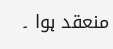منعقد ہوا ۔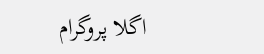اگلا پروگرام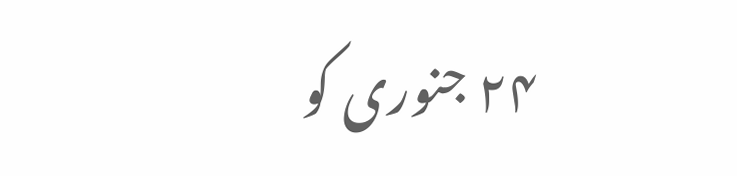۲۴ جنوری کو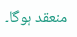منعقد ہوگا۔